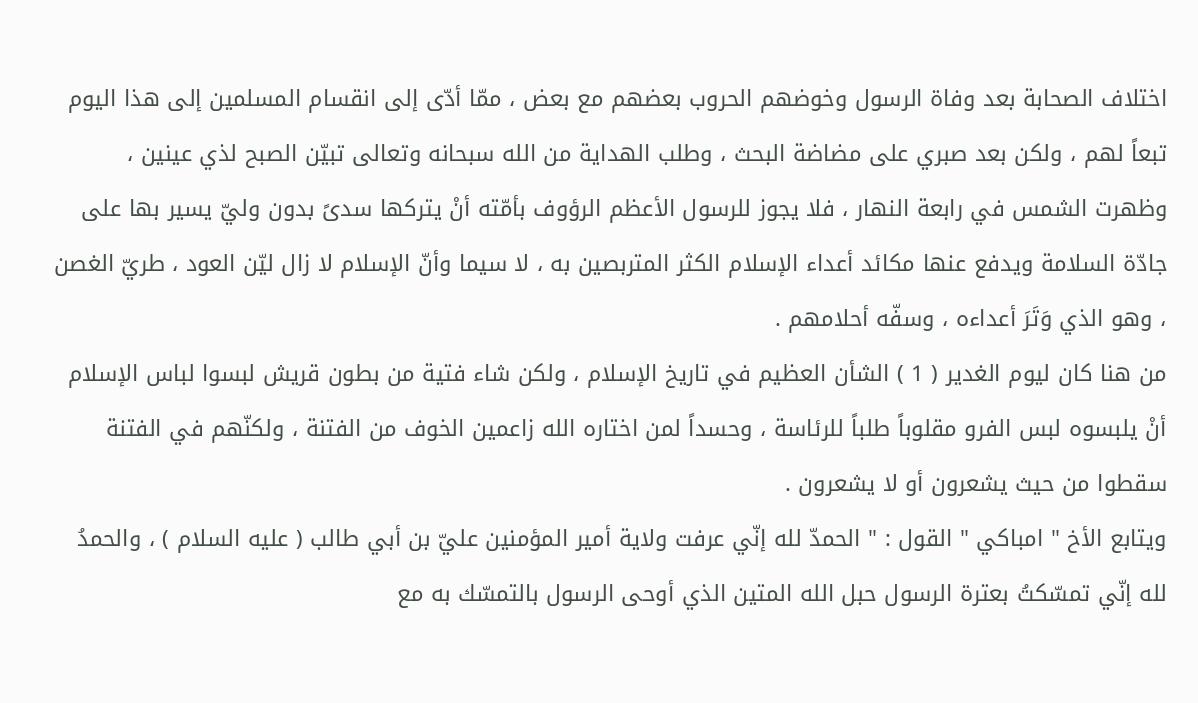اختلاف الصحابة بعد وفاة الرسول وخوضهم الحروب بعضهم مع بعض ، ممّا أدّى إلى انقسام المسلمين إلى هذا اليوم تبعاً لهم ، ولكن بعد صبري على مضاضة البحث ، وطلب الهداية من الله سبحانه وتعالى تبيّن الصبح لذي عينين ، وظهرت الشمس في رابعة النهار ، فلا يجوز للرسول الأعظم الرؤوف بأمّته أنْ يتركها سدىً بدون وليّ يسير بها على جادّة السلامة ويدفع عنها مكائد أعداء الإسلام الكثر المتربصين به ، لا سيما وأنّ الإسلام لا زال ليّن العود ، طريّ الغصن ، وهو الذي وَتَرَ أعداءه ، وسفّه أحلامهم .
من هنا كان ليوم الغدير ( 1 ) الشأن العظيم في تاريخ الإسلام ، ولكن شاء فتية من بطون قريش لبسوا لباس الإسلام أنْ يلبسوه لبس الفرو مقلوباً طلباً للرئاسة ، وحسداً لمن اختاره الله زاعمين الخوف من الفتنة ، ولكنّهم في الفتنة سقطوا من حيث يشعرون أو لا يشعرون .
ويتابع الأخ " امباكي " القول : " الحمدّ لله إنّي عرفت ولاية أمير المؤمنين عليّ بن أبي طالب ( عليه السلام ) ، والحمدُ لله إنّي تمسّكتُ بعترة الرسول حبل الله المتين الذي أوحى الرسول بالتمسّك به مع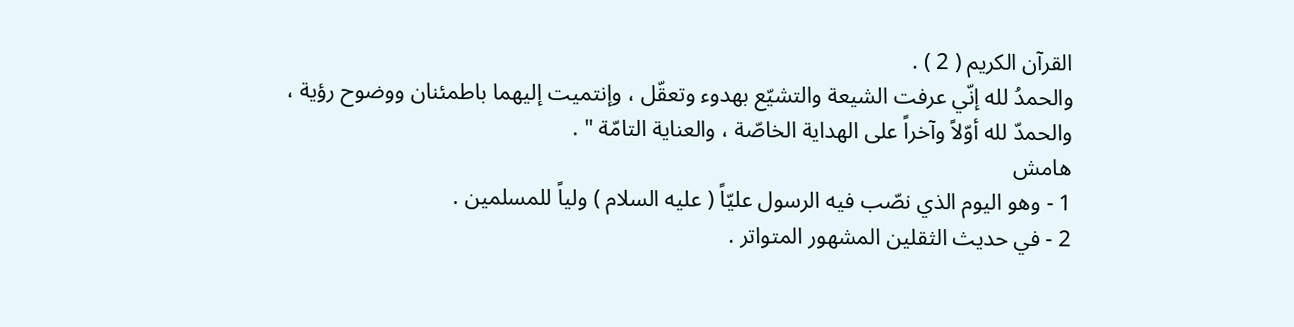القرآن الكريم ( 2 ) .
والحمدُ لله إنّي عرفت الشيعة والتشيّع بهدوء وتعقّل ، وإنتميت إليهما باطمئنان ووضوح رؤية ، والحمدّ لله أوّلاً وآخراً على الهداية الخاصّة ، والعناية التامّة " .
هامش
1 - وهو اليوم الذي نصّب فيه الرسول عليّاً ( عليه السلام ) ولياً للمسلمين .
2 - في حديث الثقلين المشهور المتواتر .